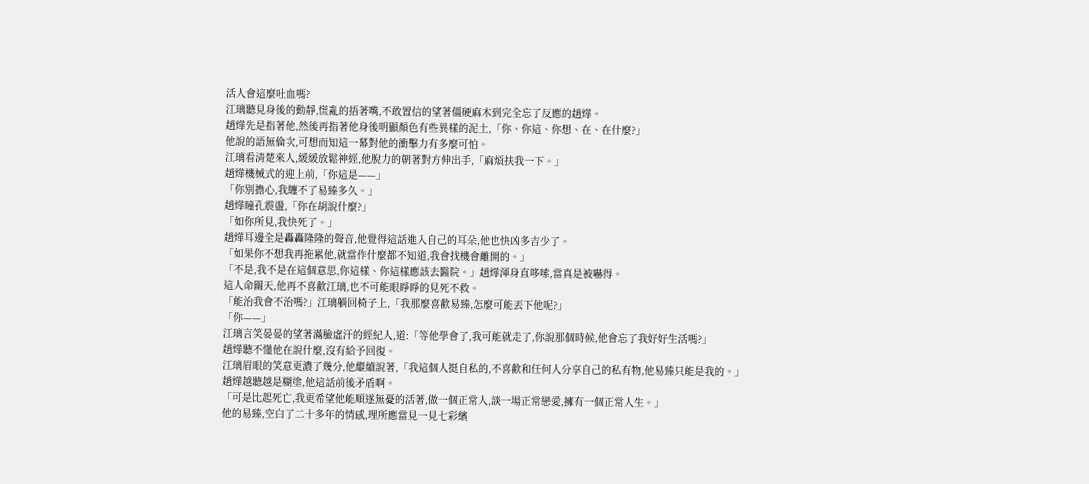活人會這麼吐血嗎?
江璃聽見身後的動靜,慌亂的捂著嘴,不敢置信的望著僵硬麻木到完全忘了反應的趙燁。
趙燁先是指著他,然後再指著他身後明顯顏色有些異樣的泥土,「你、你這、你想、在、在什麼?」
他說的語無倫次,可想而知這一幕對他的衝擊力有多麼可怕。
江璃看清楚來人,緩緩放鬆神經,他脫力的朝著對方伸出手,「麻煩扶我一下。」
趙燁機械式的迎上前,「你這是——」
「你別擔心,我纏不了易臻多久。」
趙燁瞳孔震盪,「你在胡說什麼?」
「如你所見,我快死了。」
趙燁耳邊全是轟轟隆隆的聲音,他覺得這話進入自己的耳朵,他也快凶多吉少了。
「如果你不想我再拖累他,就當作什麼都不知道,我會找機會離開的。」
「不是,我不是在這個意思,你這樣、你這樣應該去醫院。」趙燁渾身直哆嗦,當真是被嚇得。
這人命關天,他再不喜歡江璃,也不可能眼睜睜的見死不救。
「能治我會不治嗎?」江璃躺回椅子上,「我那麼喜歡易臻,怎麼可能丟下他呢?」
「你——」
江璃言笑晏晏的望著滿臉虛汗的經紀人,道:「等他學會了,我可能就走了,你說那個時候,他會忘了我好好生活嗎?」
趙燁聽不懂他在說什麼,沒有給予回復。
江璃眉眼的笑意更濃了幾分,他繼續說著,「我這個人挺自私的,不喜歡和任何人分享自己的私有物,他易臻只能是我的。」
趙燁越聽越是糊塗,他這話前後矛盾啊。
「可是比起死亡,我更希望他能順遂無憂的活著,做一個正常人,談一場正常戀愛,擁有一個正常人生。」
他的易臻,空白了二十多年的情感,理所應當見一見七彩繽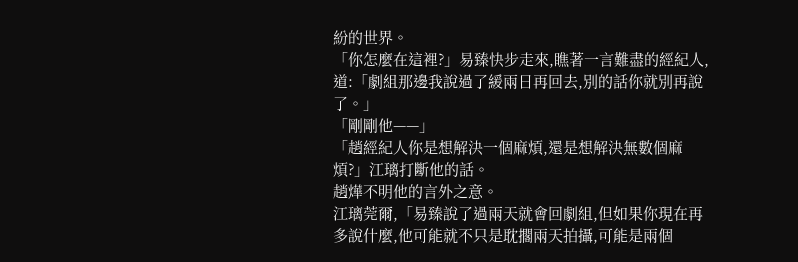紛的世界。
「你怎麼在這裡?」易臻快步走來,瞧著一言難盡的經紀人,道:「劇組那邊我說過了緩兩日再回去,別的話你就別再說了。」
「剛剛他——」
「趙經紀人你是想解決一個麻煩,還是想解決無數個麻煩?」江璃打斷他的話。
趙燁不明他的言外之意。
江璃莞爾,「易臻說了過兩天就會回劇組,但如果你現在再多說什麼,他可能就不只是耽擱兩天拍攝,可能是兩個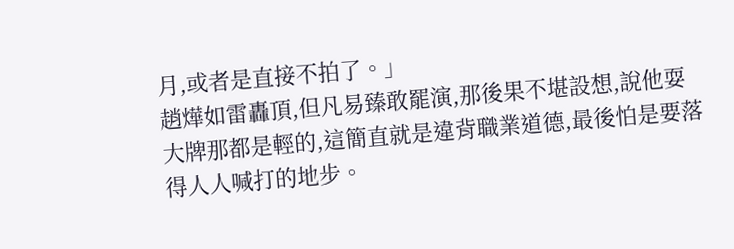月,或者是直接不拍了。」
趙燁如雷轟頂,但凡易臻敢罷演,那後果不堪設想,說他耍大牌那都是輕的,這簡直就是違背職業道德,最後怕是要落得人人喊打的地步。